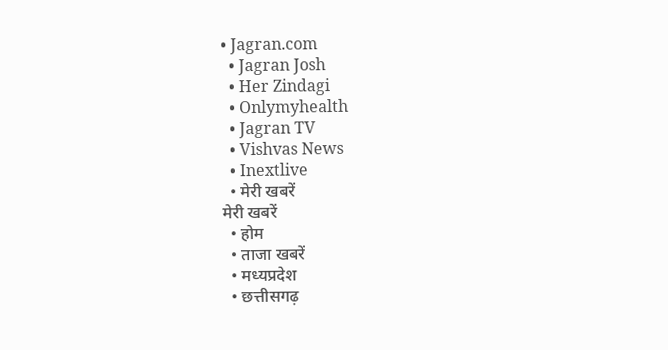• Jagran.com
  • Jagran Josh
  • Her Zindagi
  • Onlymyhealth
  • Jagran TV
  • Vishvas News
  • Inextlive
  • मेरी खबरें
मेरी खबरें
  • होम
  • ताजा खबरें
  • मध्यप्रदेश
  • छत्तीसगढ़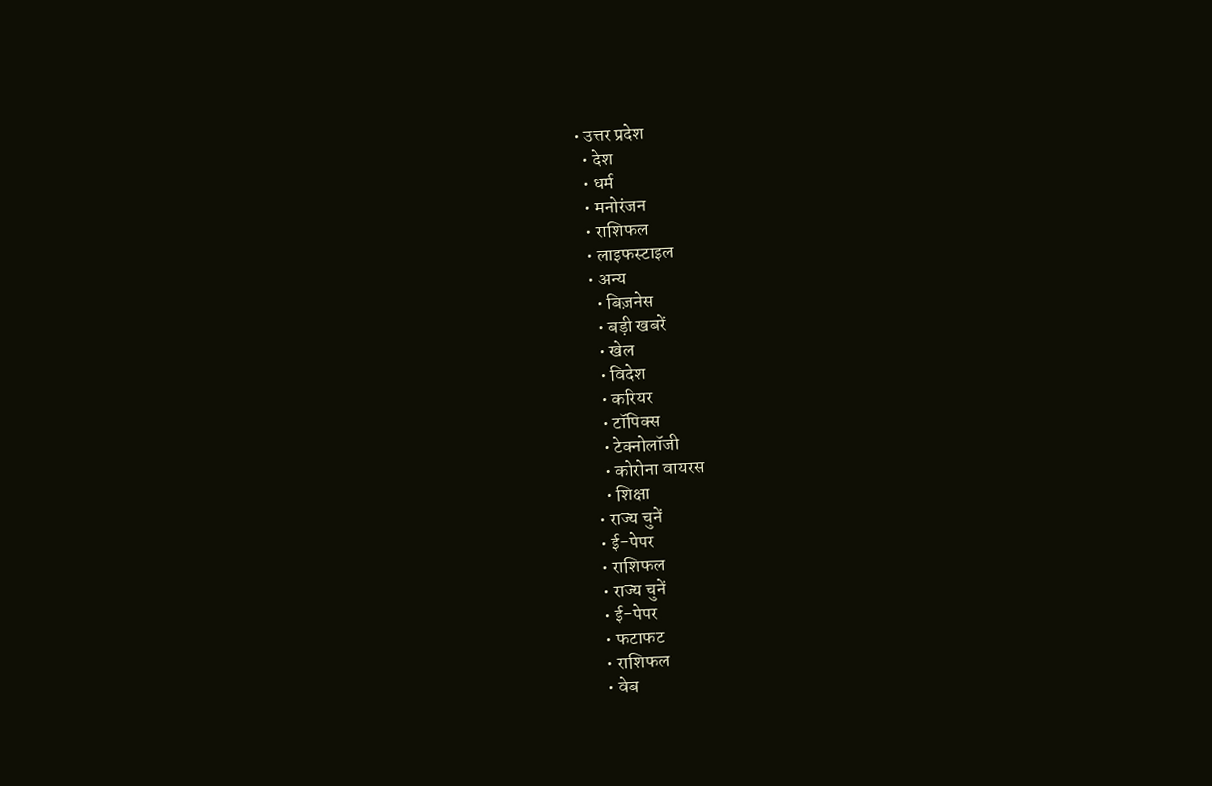• उत्तर प्रदेश
  • देश
  • धर्म
  • मनोरंजन
  • राशिफल
  • लाइफस्टाइल
  • अन्य
    • बिज़नेस
    • बड़ी खबरें
    • खेल
    • विदेश
    • करियर
    • टॉपिक्स
    • टेक्नोलॉजी
    • कोरोना वायरस
    • शिक्षा
  • राज्य चुनें
  • ई-पेपर
  • राशिफल
  • राज्य चुनें
  • ई-पेपर
  • फटाफट
  • राशिफल
  • वेब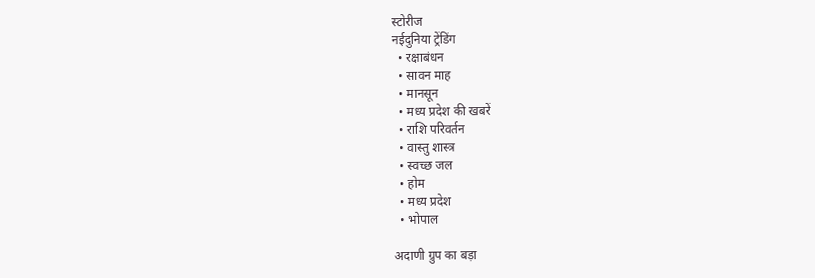स्टोरीज
नईदुनिया ट्रेंडिंग
  • रक्षाबंधन
  • सावन माह
  • मानसून
  • मध्‍य प्रदेश की खबरें
  • राशि परिवर्तन
  • वास्‍तु शास्‍त्र
  • स्वच्छ जल
  • होम
  • मध्य प्रदेश
  • भोपाल

अदाणी ग्रुप का बड़ा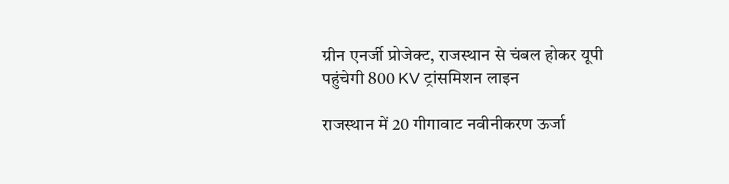ग्रीन एनर्जी प्रोजेक्ट, राजस्थान से चंबल होकर यूपी पहुंचेगी 800 KV ट्रांसमिशन लाइन

राजस्थान में 20 गीगावाट नवीनीकरण ऊर्जा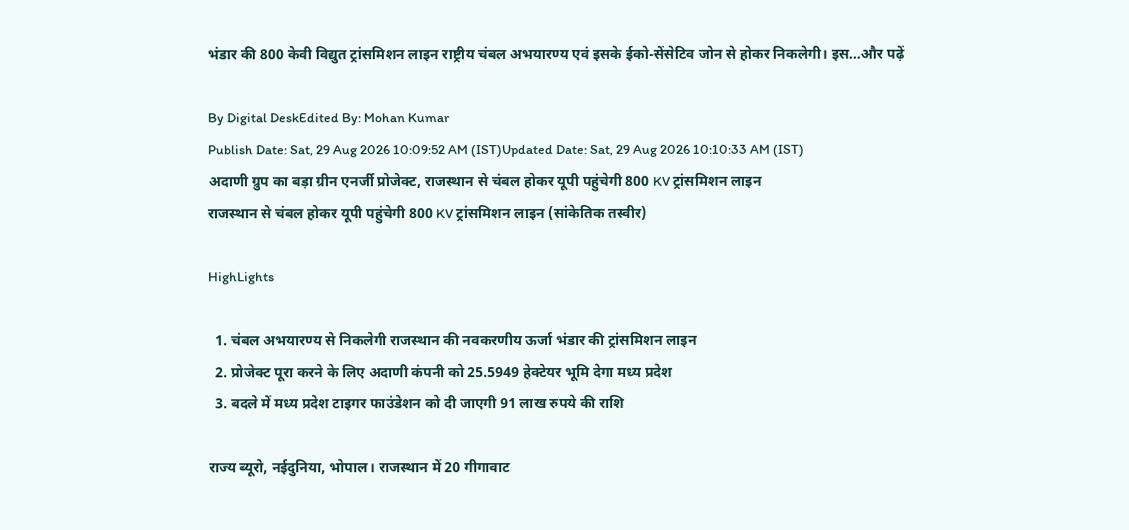भंडार की 800 केवी विद्युत ट्रांसमिशन लाइन राष्ट्रीय चंबल अभयारण्य एवं इसके ईको-सेंसेटिव जोन से होकर निकलेगी। इस...और पढ़ें

By Digital DeskEdited By: Mohan Kumar
Publish Date: Sat, 29 Aug 2026 10:09:52 AM (IST)Updated Date: Sat, 29 Aug 2026 10:10:33 AM (IST)
अदाणी ग्रुप का बड़ा ग्रीन एनर्जी प्रोजेक्ट, राजस्थान से चंबल होकर यूपी पहुंचेगी 800 KV ट्रांसमिशन लाइन
राजस्थान से चंबल होकर यूपी पहुंचेगी 800 KV ट्रांसमिशन लाइन (सांकेतिक तस्वीर)

HighLights

  1. चंबल अभयारण्य से निकलेगी राजस्थान की नवकरणीय ऊर्जा भंडार की ट्रांसमिशन लाइन
  2. प्रोजेक्ट पूरा करने के लिए अदाणी कंपनी को 25.5949 हेक्टेयर भूमि देगा मध्य प्रदेश
  3. बदले में मध्य प्रदेश टाइगर फाउंडेशन को दी जाएगी 91 लाख रुपये की राशि

राज्य ब्यूरो, नईदुनिया, भोपाल। राजस्थान में 20 गीगावाट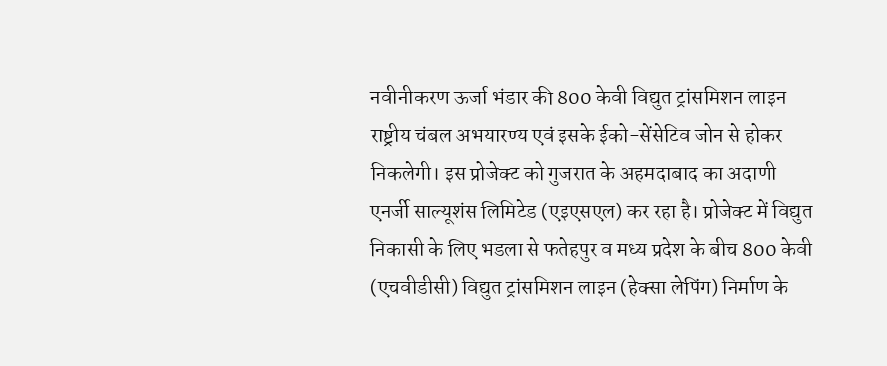नवीनीकरण ऊर्जा भंडार की 800 केवी विद्युत ट्रांसमिशन लाइन राष्ट्रीय चंबल अभयारण्य एवं इसके ईको-सेंसेटिव जोन से होकर निकलेगी। इस प्रोजेक्ट को गुजरात के अहमदाबाद का अदाणी एनर्जी साल्यूशंस लिमिटेड (एइएसएल) कर रहा है। प्रोजेक्ट में विद्युत निकासी के लिए भडला से फतेहपुर व मध्य प्रदेश के बीच 800 केवी (एचवीडीसी) विद्युत ट्रांसमिशन लाइन (हेक्सा लेपिंग) निर्माण के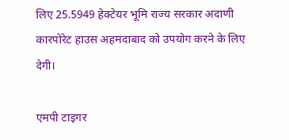लिए 25.5949 हेक्टेयर भूमि राज्य सरकार अदाणी कारपोरेट हाउस अहमदाबाद को उपयोग करने के लिए देगी।

एमपी टाइगर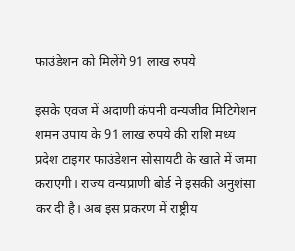फाउंडेशन को मिलेंगे 91 लाख रुपये

इसके एवज में अदाणी कंपनी वन्यजीव मिटिगेशन शमन उपाय के 91 लाख रुपये की राशि मध्य प्रदेश टाइगर फाउंडेशन सोसायटी के खाते में जमा कराएगी। राज्य वन्यप्राणी बोर्ड ने इसकी अनुशंसा कर दी है। अब इस प्रकरण में राष्ट्रीय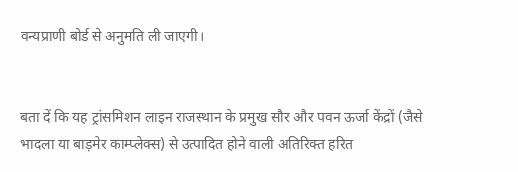वन्यप्राणी बोर्ड से अनुमति ली जाएगी।


बता दें कि यह ट्रांसमिशन लाइन राजस्थान के प्रमुख सौर और पवन ऊर्जा केंद्रों (जैसे भादला या बाड़मेर काम्प्लेक्स) से उत्पादित होने वाली अतिरिक्त हरित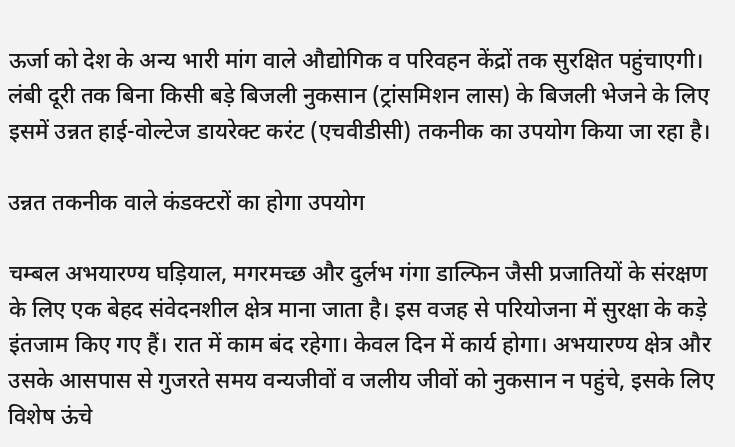ऊर्जा को देश के अन्य भारी मांग वाले औद्योगिक व परिवहन केंद्रों तक सुरक्षित पहुंचाएगी। लंबी दूरी तक बिना किसी बड़े बिजली नुकसान (ट्रांसमिशन लास) के बिजली भेजने के लिए इसमें उन्नत हाई-वोल्टेज डायरेक्ट करंट (एचवीडीसी) तकनीक का उपयोग किया जा रहा है।

उन्नत तकनीक वाले कंडक्टरों का होगा उपयोग

चम्बल अभयारण्य घड़ियाल, मगरमच्छ और दुर्लभ गंगा डाल्फिन जैसी प्रजातियों के संरक्षण के लिए एक बेहद संवेदनशील क्षेत्र माना जाता है। इस वजह से परियोजना में सुरक्षा के कड़े इंतजाम किए गए हैं। रात में काम बंद रहेगा। केवल दिन में कार्य होगा। अभयारण्य क्षेत्र और उसके आसपास से गुजरते समय वन्यजीवों व जलीय जीवों को नुकसान न पहुंचे, इसके लिए विशेष ऊंचे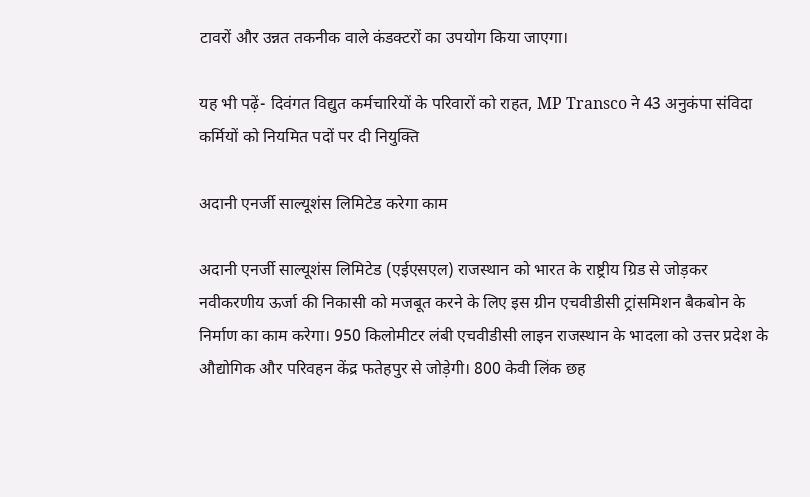टावरों और उन्नत तकनीक वाले कंडक्टरों का उपयोग किया जाएगा।

यह भी पढ़ें- दिवंगत विद्युत कर्मचारियों के परिवारों को राहत, MP Transco ने 43 अनुकंपा संविदा कर्मियों को नियमित पदों पर दी नियुक्ति

अदानी एनर्जी साल्यूशंस लिमिटेड करेगा काम

अदानी एनर्जी साल्यूशंस लिमिटेड (एईएसएल) राजस्थान को भारत के राष्ट्रीय ग्रिड से जोड़कर नवीकरणीय ऊर्जा की निकासी को मजबूत करने के लिए इस ग्रीन एचवीडीसी ट्रांसमिशन बैकबोन के निर्माण का काम करेगा। 950 किलोमीटर लंबी एचवीडीसी लाइन राजस्थान के भादला को उत्तर प्रदेश के औद्योगिक और परिवहन केंद्र फतेहपुर से जोड़ेगी। 800 केवी लिंक छह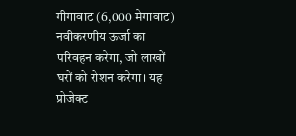गीगावाट (6,000 मेगावाट) नवीकरणीय ऊर्जा का परिवहन करेगा, जो लाखों घरों को रोशन करेगा। यह प्रोजेक्ट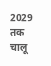2029 तक चालू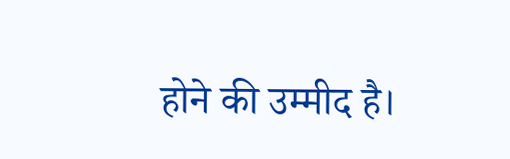होने की उम्मीद है।